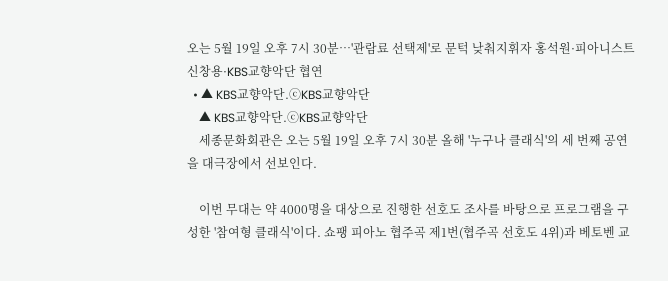오는 5월 19일 오후 7시 30분…'관람료 선택제'로 문턱 낮춰지휘자 홍석원·피아니스트 신창용·KBS교향악단 협연
  • ▲ KBS교향악단.ⓒKBS교향악단
    ▲ KBS교향악단.ⓒKBS교향악단
    세종문화회관은 오는 5월 19일 오후 7시 30분 올해 '누구나 클래식'의 세 번째 공연을 대극장에서 선보인다.

    이번 무대는 약 4000명을 대상으로 진행한 선호도 조사를 바탕으로 프로그램을 구성한 '참여형 클래식'이다. 쇼팽 피아노 협주곡 제1번(협주곡 선호도 4위)과 베토벤 교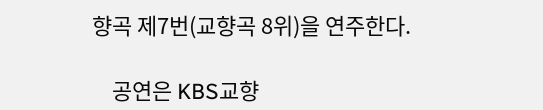향곡 제7번(교향곡 8위)을 연주한다.

    공연은 KBS교향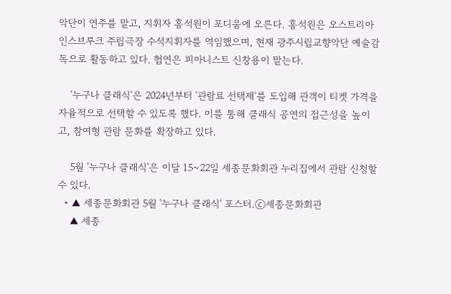악단이 연주를 맡고, 지휘자 홍석원이 포디움에 오른다. 홍석원은 오스트리아 인스브루크 주립극장 수석지휘자를 역임했으며, 현재 광주시립교향악단 예술감독으로 활동하고 있다. 협연은 피아니스트 신창용이 맡는다.

    '누구나 클래식'은 2024년부터 '관람료 선택제'를 도입해 관객이 티켓 가격을 자율적으로 선택할 수 있도록 했다. 이를 통해 클래식 공연의 접근성을 높이고, 참여형 관람 문화를 확장하고 있다.

    5월 '누구나 클래식'은 이달 15~22일 세종문화회관 누리집에서 관람 신청할 수 있다.
  • ▲ 세종문화회관 5월 '누구나 클래식' 포스터.ⓒ세종문화회관
    ▲ 세종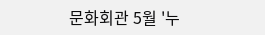문화회관 5월 '누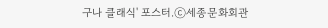구나 클래식' 포스터.ⓒ세종문화회관